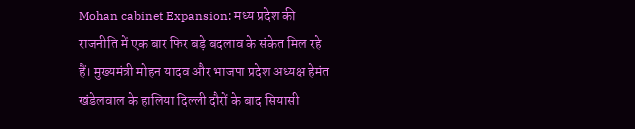Mohan cabinet Expansion: मध्य प्रदेश की राजनीति में एक बार फिर बड़े बदलाव के संकेत मिल रहे हैं। मुख्यमंत्री मोहन यादव और भाजपा प्रदेश अध्यक्ष हेमंत खंडेलवाल के हालिया दिल्ली दौरों के बाद सियासी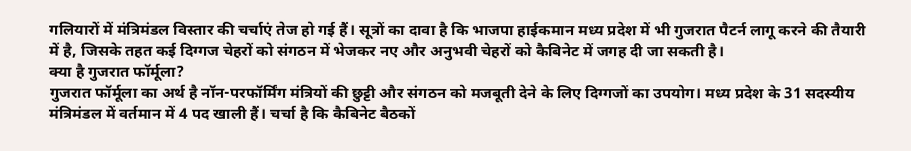गलियारों में मंत्रिमंडल विस्तार की चर्चाएं तेज हो गई हैं। सूत्रों का दावा है कि भाजपा हाईकमान मध्य प्रदेश में भी गुजरात पैटर्न लागू करने की तैयारी में है, जिसके तहत कई दिग्गज चेहरों को संगठन में भेजकर नए और अनुभवी चेहरों को कैबिनेट में जगह दी जा सकती है।
क्या है गुजरात फॉर्मूला?
गुजरात फॉर्मूला का अर्थ है नॉन-परफॉर्मिंग मंत्रियों की छुट्टी और संगठन को मजबूती देने के लिए दिग्गजों का उपयोग। मध्य प्रदेश के 31 सदस्यीय मंत्रिमंडल में वर्तमान में 4 पद खाली हैं। चर्चा है कि कैबिनेट बैठकों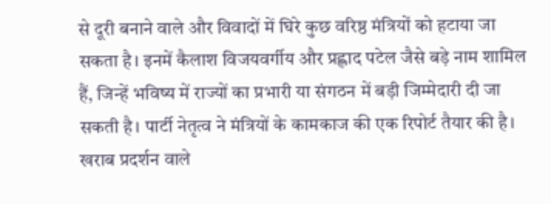से दूरी बनाने वाले और विवादों में घिरे कुछ वरिष्ठ मंत्रियों को हटाया जा सकता है। इनमें कैलाश विजयवर्गीय और प्रह्लाद पटेल जैसे बड़े नाम शामिल हैं, जिन्हें भविष्य में राज्यों का प्रभारी या संगठन में बड़ी जिम्मेदारी दी जा सकती है। पार्टी नेतृत्व ने मंत्रियों के कामकाज की एक रिपोर्ट तैयार की है। खराब प्रदर्शन वाले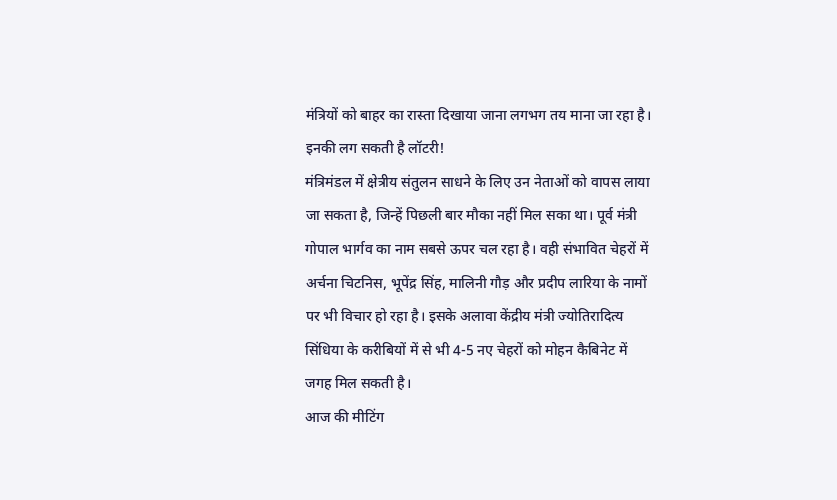मंत्रियों को बाहर का रास्ता दिखाया जाना लगभग तय माना जा रहा है।
इनकी लग सकती है लॉटरी!
मंत्रिमंडल में क्षेत्रीय संतुलन साधने के लिए उन नेताओं को वापस लाया जा सकता है, जिन्हें पिछली बार मौका नहीं मिल सका था। पूर्व मंत्री गोपाल भार्गव का नाम सबसे ऊपर चल रहा है। वही संभावित चेहरों में अर्चना चिटनिस, भूपेंद्र सिंह, मालिनी गौड़ और प्रदीप लारिया के नामों पर भी विचार हो रहा है। इसके अलावा केंद्रीय मंत्री ज्योतिरादित्य सिंधिया के करीबियों में से भी 4-5 नए चेहरों को मोहन कैबिनेट में जगह मिल सकती है।
आज की मीटिंग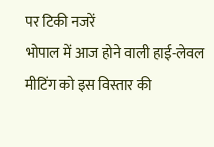पर टिकी नजरें
भोपाल में आज होने वाली हाई-लेवल मीटिंग को इस विस्तार की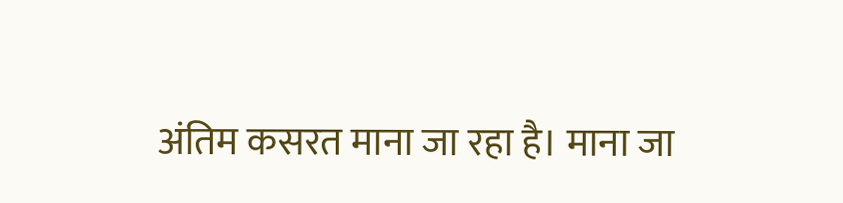अंतिम कसरत माना जा रहा है। माना जा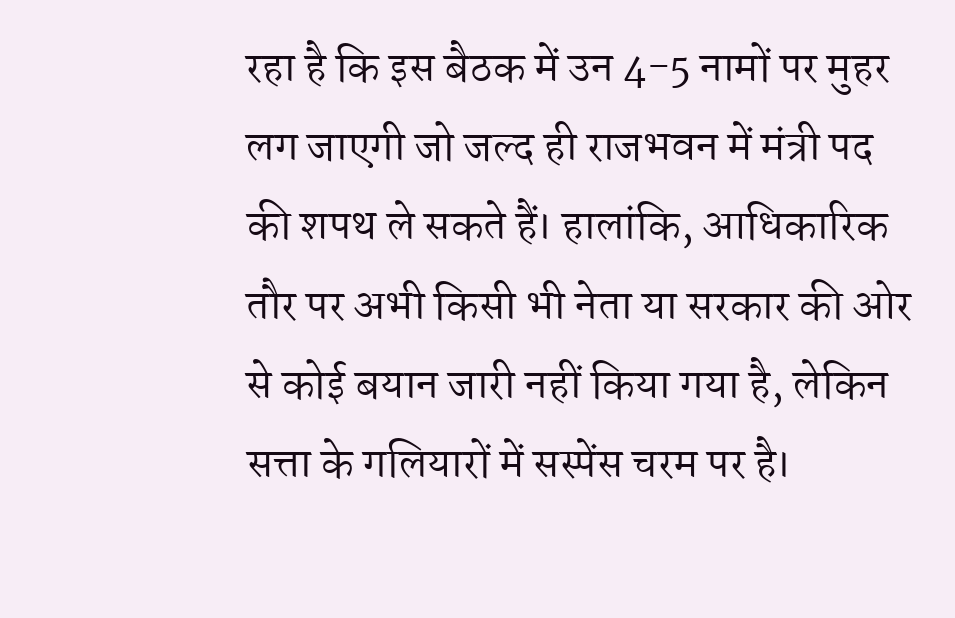रहा है कि इस बैठक में उन 4-5 नामों पर मुहर लग जाएगी जो जल्द ही राजभवन में मंत्री पद की शपथ ले सकते हैं। हालांकि, आधिकारिक तौर पर अभी किसी भी नेता या सरकार की ओर से कोई बयान जारी नहीं किया गया है, लेकिन सत्ता के गलियारों में सस्पेंस चरम पर है।